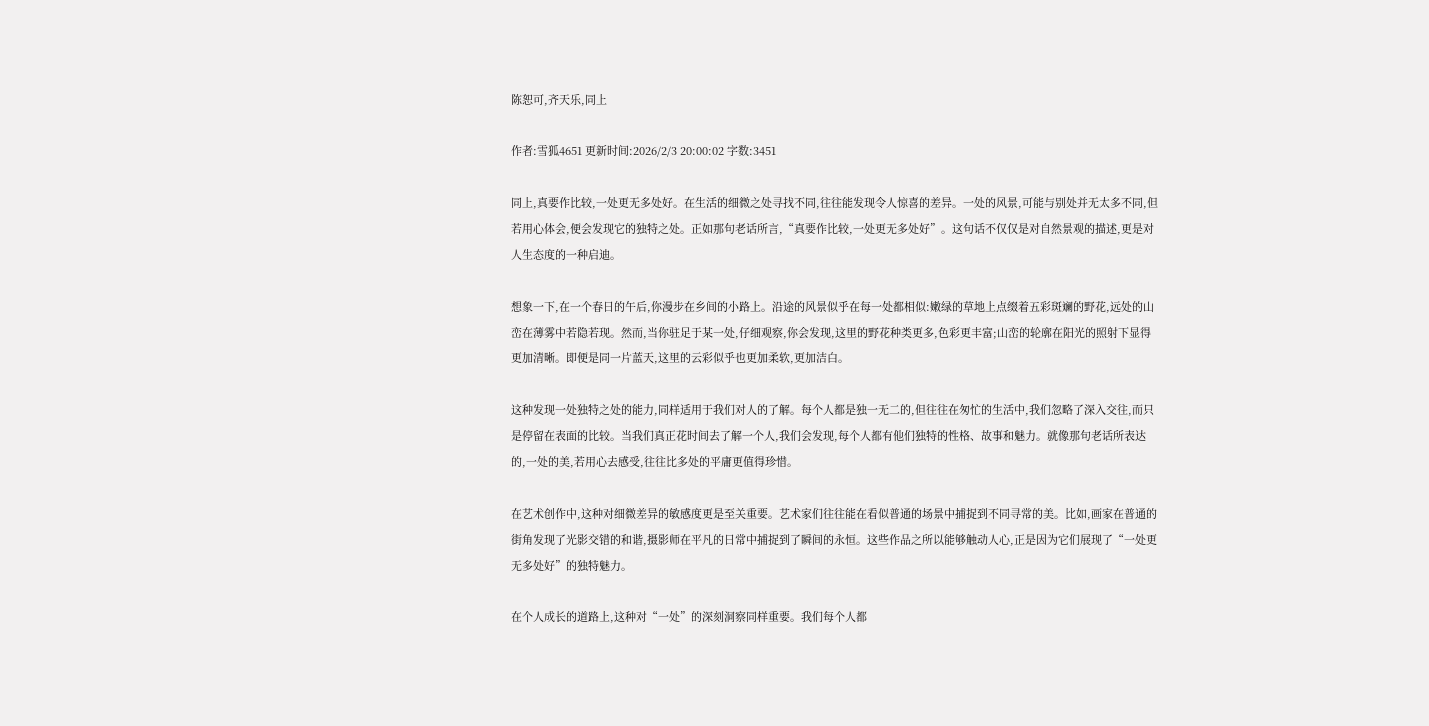陈恕可,齐天乐,同上

作者:雪狐4651 更新时间:2026/2/3 20:00:02 字数:3451

同上,真要作比较,一处更无多处好。在生活的细微之处寻找不同,往往能发现令人惊喜的差异。一处的风景,可能与别处并无太多不同,但若用心体会,便会发现它的独特之处。正如那句老话所言,“真要作比较,一处更无多处好”。这句话不仅仅是对自然景观的描述,更是对人生态度的一种启迪。

想象一下,在一个春日的午后,你漫步在乡间的小路上。沿途的风景似乎在每一处都相似:嫩绿的草地上点缀着五彩斑斓的野花,远处的山峦在薄雾中若隐若现。然而,当你驻足于某一处,仔细观察,你会发现,这里的野花种类更多,色彩更丰富;山峦的轮廓在阳光的照射下显得更加清晰。即便是同一片蓝天,这里的云彩似乎也更加柔软,更加洁白。

这种发现一处独特之处的能力,同样适用于我们对人的了解。每个人都是独一无二的,但往往在匆忙的生活中,我们忽略了深入交往,而只是停留在表面的比较。当我们真正花时间去了解一个人,我们会发现,每个人都有他们独特的性格、故事和魅力。就像那句老话所表达的,一处的美,若用心去感受,往往比多处的平庸更值得珍惜。

在艺术创作中,这种对细微差异的敏感度更是至关重要。艺术家们往往能在看似普通的场景中捕捉到不同寻常的美。比如,画家在普通的街角发现了光影交错的和谐,摄影师在平凡的日常中捕捉到了瞬间的永恒。这些作品之所以能够触动人心,正是因为它们展现了“一处更无多处好”的独特魅力。

在个人成长的道路上,这种对“一处”的深刻洞察同样重要。我们每个人都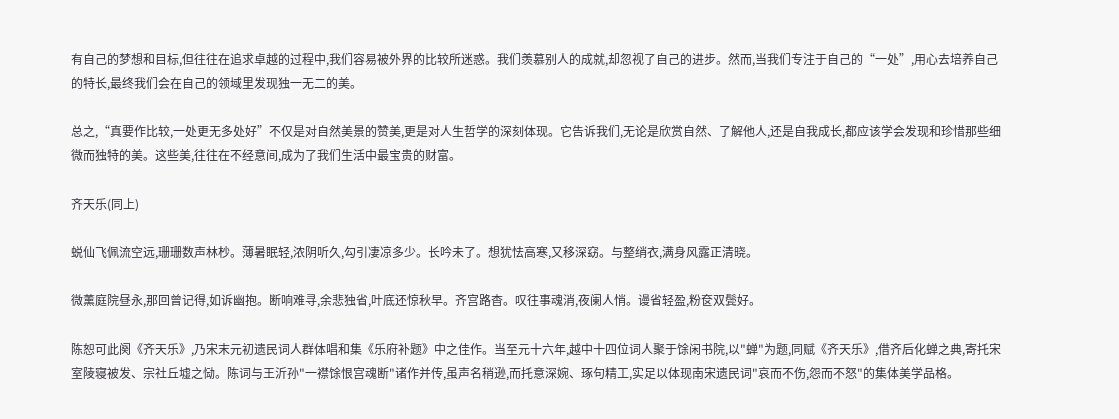有自己的梦想和目标,但往往在追求卓越的过程中,我们容易被外界的比较所迷惑。我们羡慕别人的成就,却忽视了自己的进步。然而,当我们专注于自己的“一处”,用心去培养自己的特长,最终我们会在自己的领域里发现独一无二的美。

总之,“真要作比较,一处更无多处好”不仅是对自然美景的赞美,更是对人生哲学的深刻体现。它告诉我们,无论是欣赏自然、了解他人,还是自我成长,都应该学会发现和珍惜那些细微而独特的美。这些美,往往在不经意间,成为了我们生活中最宝贵的财富。

齐天乐(同上)

蜕仙飞佩流空远,珊珊数声林杪。薄暑眠轻,浓阴听久,勾引凄凉多少。长吟未了。想犹怯高寒,又移深窈。与整绡衣,满身风露正清晓。

微薰庭院昼永,那回曾记得,如诉幽抱。断响难寻,余悲独省,叶底还惊秋早。齐宫路杳。叹往事魂消,夜阑人悄。谩省轻盈,粉奁双鬓好。

陈恕可此阕《齐天乐》,乃宋末元初遗民词人群体唱和集《乐府补题》中之佳作。当至元十六年,越中十四位词人聚于馀闲书院,以"蝉"为题,同赋《齐天乐》,借齐后化蝉之典,寄托宋室陵寝被发、宗社丘墟之恸。陈词与王沂孙"一襟馀恨宫魂断"诸作并传,虽声名稍逊,而托意深婉、琢句精工,实足以体现南宋遗民词"哀而不伤,怨而不怒"的集体美学品格。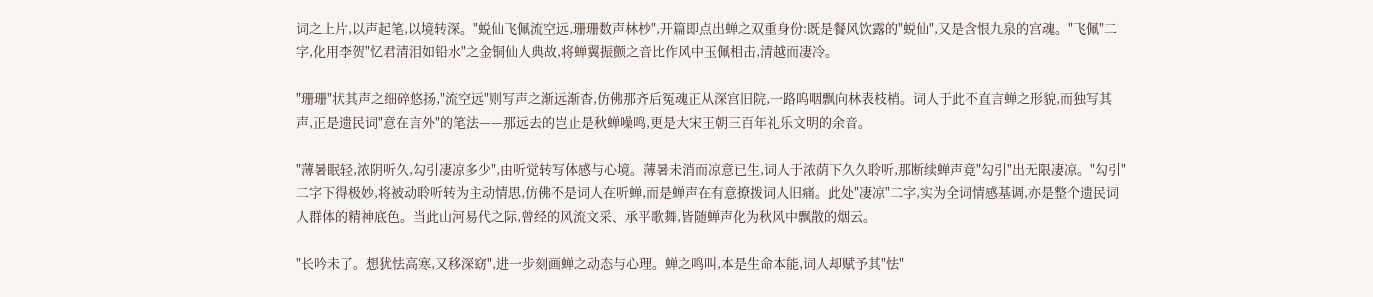词之上片,以声起笔,以境转深。"蜕仙飞佩流空远,珊珊数声林杪",开篇即点出蝉之双重身份:既是餐风饮露的"蜕仙",又是含恨九泉的宫魂。"飞佩"二字,化用李贺"忆君清泪如铅水"之金铜仙人典故,将蝉翼振颤之音比作风中玉佩相击,清越而凄冷。

"珊珊"状其声之细碎悠扬,"流空远"则写声之渐远渐杳,仿佛那齐后冤魂正从深宫旧院,一路呜咽飘向林表枝梢。词人于此不直言蝉之形貌,而独写其声,正是遗民词"意在言外"的笔法——那远去的岂止是秋蝉噪鸣,更是大宋王朝三百年礼乐文明的余音。

"薄暑眠轻,浓阴听久,勾引凄凉多少",由听觉转写体感与心境。薄暑未消而凉意已生,词人于浓荫下久久聆听,那断续蝉声竟"勾引"出无限凄凉。"勾引"二字下得极妙,将被动聆听转为主动情思,仿佛不是词人在听蝉,而是蝉声在有意撩拨词人旧痛。此处"凄凉"二字,实为全词情感基调,亦是整个遗民词人群体的精神底色。当此山河易代之际,曾经的风流文采、承平歌舞,皆随蝉声化为秋风中飘散的烟云。

"长吟未了。想犹怯高寒,又移深窈",进一步刻画蝉之动态与心理。蝉之鸣叫,本是生命本能,词人却赋予其"怯"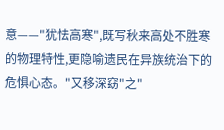意——"犹怯高寒",既写秋来高处不胜寒的物理特性,更隐喻遗民在异族统治下的危惧心态。"又移深窈"之"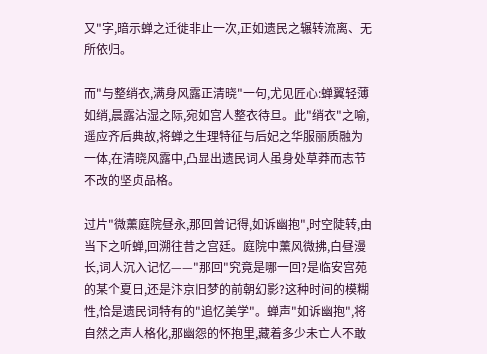又"字,暗示蝉之迁徙非止一次,正如遗民之辗转流离、无所依归。

而"与整绡衣,满身风露正清晓"一句,尤见匠心:蝉翼轻薄如绡,晨露沾湿之际,宛如宫人整衣待旦。此"绡衣"之喻,遥应齐后典故,将蝉之生理特征与后妃之华服丽质融为一体,在清晓风露中,凸显出遗民词人虽身处草莽而志节不改的坚贞品格。

过片"微薰庭院昼永,那回曾记得,如诉幽抱",时空陡转,由当下之听蝉,回溯往昔之宫廷。庭院中薰风微拂,白昼漫长,词人沉入记忆——"那回"究竟是哪一回?是临安宫苑的某个夏日,还是汴京旧梦的前朝幻影?这种时间的模糊性,恰是遗民词特有的"追忆美学"。蝉声"如诉幽抱",将自然之声人格化,那幽怨的怀抱里,藏着多少未亡人不敢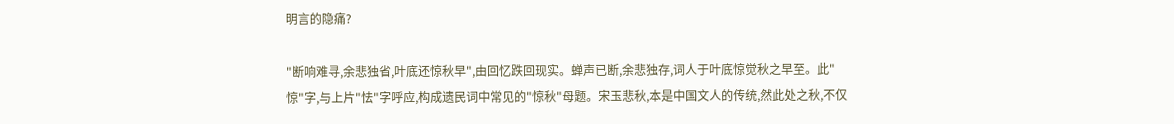明言的隐痛?

"断响难寻,余悲独省,叶底还惊秋早",由回忆跌回现实。蝉声已断,余悲独存,词人于叶底惊觉秋之早至。此"惊"字,与上片"怯"字呼应,构成遗民词中常见的"惊秋"母题。宋玉悲秋,本是中国文人的传统,然此处之秋,不仅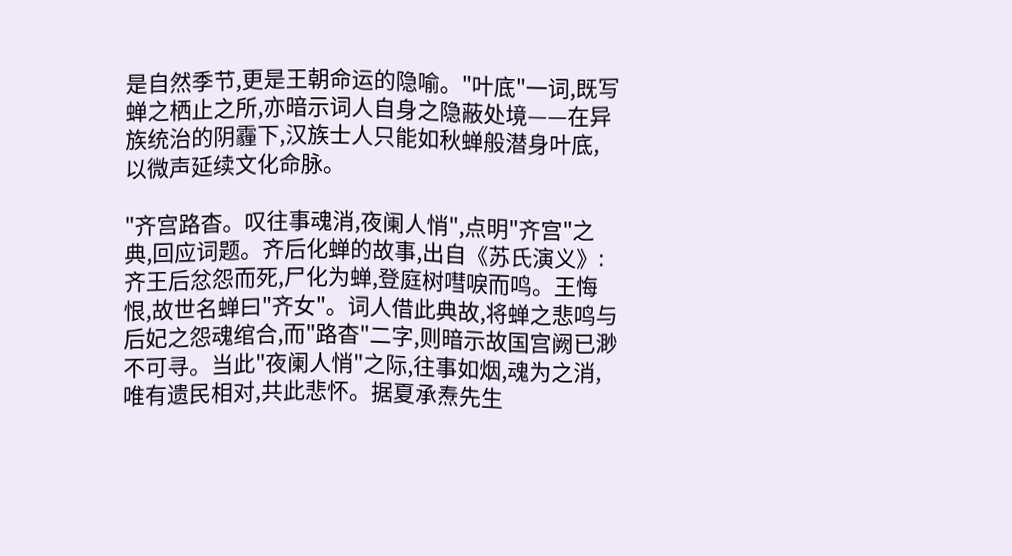是自然季节,更是王朝命运的隐喻。"叶底"一词,既写蝉之栖止之所,亦暗示词人自身之隐蔽处境——在异族统治的阴霾下,汉族士人只能如秋蝉般潜身叶底,以微声延续文化命脉。

"齐宫路杳。叹往事魂消,夜阑人悄",点明"齐宫"之典,回应词题。齐后化蝉的故事,出自《苏氏演义》:齐王后忿怨而死,尸化为蝉,登庭树嘒唳而鸣。王悔恨,故世名蝉曰"齐女"。词人借此典故,将蝉之悲鸣与后妃之怨魂绾合,而"路杳"二字,则暗示故国宫阙已渺不可寻。当此"夜阑人悄"之际,往事如烟,魂为之消,唯有遗民相对,共此悲怀。据夏承焘先生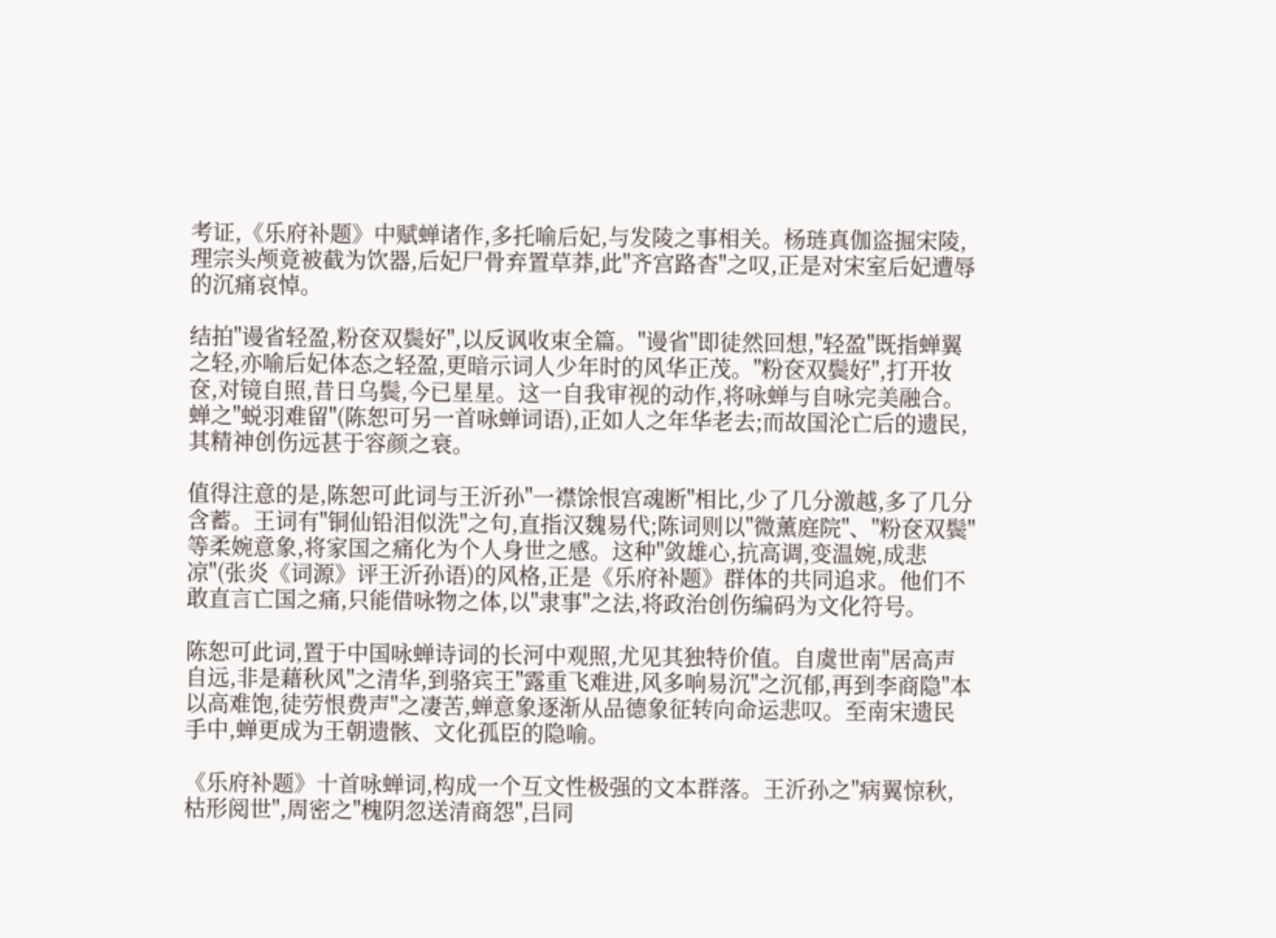考证,《乐府补题》中赋蝉诸作,多托喻后妃,与发陵之事相关。杨琏真伽盗掘宋陵,理宗头颅竟被截为饮器,后妃尸骨弃置草莽,此"齐宫路杳"之叹,正是对宋室后妃遭辱的沉痛哀悼。

结拍"谩省轻盈,粉奁双鬓好",以反讽收束全篇。"谩省"即徒然回想,"轻盈"既指蝉翼之轻,亦喻后妃体态之轻盈,更暗示词人少年时的风华正茂。"粉奁双鬓好",打开妆奁,对镜自照,昔日乌鬓,今已星星。这一自我审视的动作,将咏蝉与自咏完美融合。蝉之"蜕羽难留"(陈恕可另一首咏蝉词语),正如人之年华老去;而故国沦亡后的遗民,其精神创伤远甚于容颜之衰。

值得注意的是,陈恕可此词与王沂孙"一襟馀恨宫魂断"相比,少了几分激越,多了几分含蓄。王词有"铜仙铅泪似洗"之句,直指汉魏易代;陈词则以"微薰庭院"、"粉奁双鬓"等柔婉意象,将家国之痛化为个人身世之感。这种"敛雄心,抗高调,变温婉,成悲凉"(张炎《词源》评王沂孙语)的风格,正是《乐府补题》群体的共同追求。他们不敢直言亡国之痛,只能借咏物之体,以"隶事"之法,将政治创伤编码为文化符号。

陈恕可此词,置于中国咏蝉诗词的长河中观照,尤见其独特价值。自虞世南"居高声自远,非是藉秋风"之清华,到骆宾王"露重飞难进,风多响易沉"之沉郁,再到李商隐"本以高难饱,徒劳恨费声"之凄苦,蝉意象逐渐从品德象征转向命运悲叹。至南宋遗民手中,蝉更成为王朝遗骸、文化孤臣的隐喻。

《乐府补题》十首咏蝉词,构成一个互文性极强的文本群落。王沂孙之"病翼惊秋,枯形阅世",周密之"槐阴忽送清商怨",吕同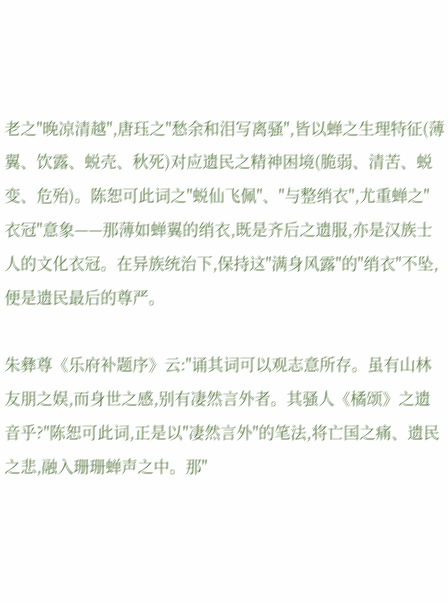老之"晚凉清越",唐珏之"愁余和泪写离骚",皆以蝉之生理特征(薄翼、饮露、蜕壳、秋死)对应遗民之精神困境(脆弱、清苦、蜕变、危殆)。陈恕可此词之"蜕仙飞佩"、"与整绡衣",尤重蝉之"衣冠"意象——那薄如蝉翼的绡衣,既是齐后之遗服,亦是汉族士人的文化衣冠。在异族统治下,保持这"满身风露"的"绡衣"不坠,便是遗民最后的尊严。

朱彝尊《乐府补题序》云:"诵其词可以观志意所存。虽有山林友朋之娱,而身世之感,别有凄然言外者。其骚人《橘颂》之遗音乎?"陈恕可此词,正是以"凄然言外"的笔法,将亡国之痛、遗民之悲,融入珊珊蝉声之中。那"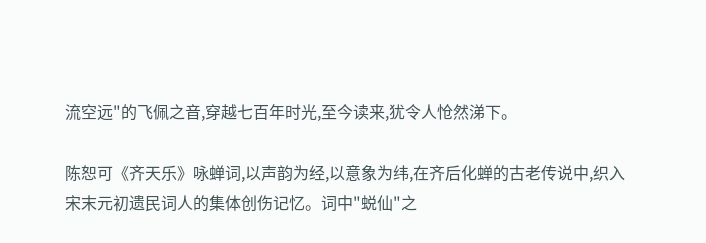流空远"的飞佩之音,穿越七百年时光,至今读来,犹令人怆然涕下。

陈恕可《齐天乐》咏蝉词,以声韵为经,以意象为纬,在齐后化蝉的古老传说中,织入宋末元初遗民词人的集体创伤记忆。词中"蜕仙"之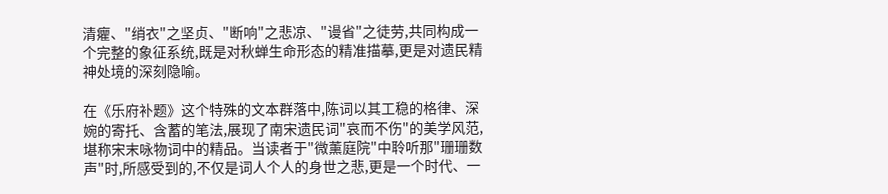清癯、"绡衣"之坚贞、"断响"之悲凉、"谩省"之徒劳,共同构成一个完整的象征系统,既是对秋蝉生命形态的精准描摹,更是对遗民精神处境的深刻隐喻。

在《乐府补题》这个特殊的文本群落中,陈词以其工稳的格律、深婉的寄托、含蓄的笔法,展现了南宋遗民词"哀而不伤"的美学风范,堪称宋末咏物词中的精品。当读者于"微薰庭院"中聆听那"珊珊数声"时,所感受到的,不仅是词人个人的身世之悲,更是一个时代、一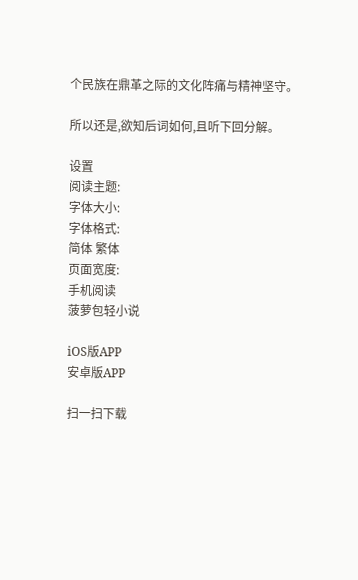个民族在鼎革之际的文化阵痛与精神坚守。

所以还是,欲知后词如何,且听下回分解。

设置
阅读主题:
字体大小:
字体格式:
简体 繁体
页面宽度:
手机阅读
菠萝包轻小说

iOS版APP
安卓版APP

扫一扫下载